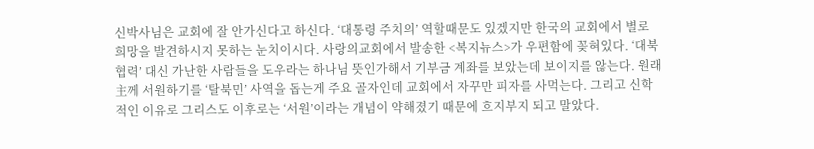신박사님은 교회에 잘 안가신다고 하신다. ‘대통령 주치의’ 역할때문도 있겠지만 한국의 교회에서 별로 희망을 발견하시지 못하는 눈치이시다. 사랑의교회에서 발송한 <복지뉴스>가 우편함에 꽂혀있다. ‘대북협력’ 대신 가난한 사람들을 도우라는 하나님 뜻인가해서 기부금 계좌를 보았는데 보이지를 않는다. 원래 主께 서원하기를 ‘탈북민’ 사역을 돕는게 주요 골자인데 교회에서 자꾸만 피자를 사먹는다. 그리고 신학적인 이유로 그리스도 이후로는 ‘서원’이라는 개념이 약해졌기 때문에 흐지부지 되고 말았다.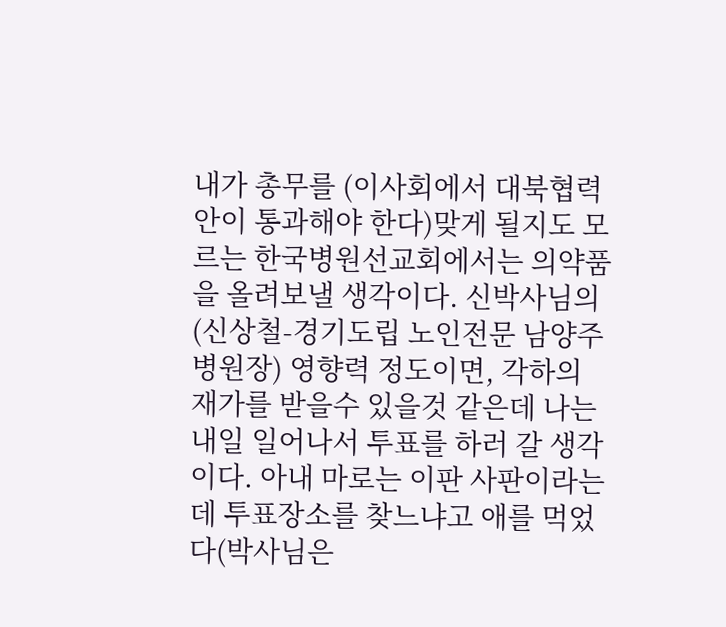내가 총무를 (이사회에서 대북협력안이 통과해야 한다)맞게 될지도 모르는 한국병원선교회에서는 의약품을 올려보낼 생각이다. 신박사님의(신상철-경기도립 노인전문 남양주병원장) 영향력 정도이면, 각하의 재가를 받을수 있을것 같은데 나는 내일 일어나서 투표를 하러 갈 생각이다. 아내 마로는 이판 사판이라는데 투표장소를 찾느냐고 애를 먹었다(박사님은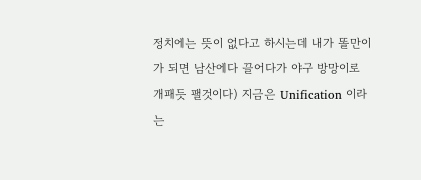정치에는 뜻이 없다고 하시는데 내가 똘만이가 되면 남산에다 끌어다가 야구 방망이로 개패듯 팰것이다) 지금은 Unification 이라는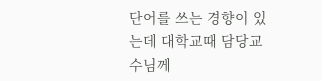단어를 쓰는 경향이 있는데 대학교때 담당교수님께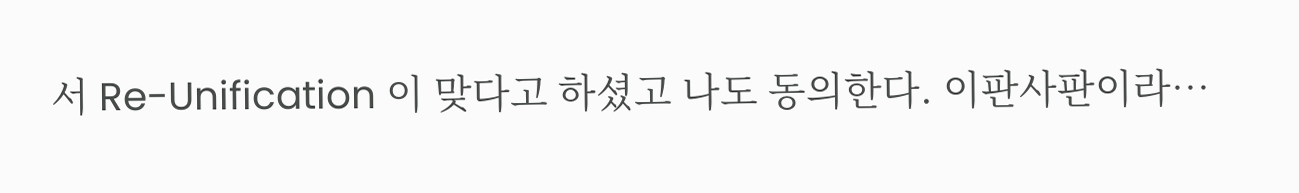서 Re-Unification 이 맞다고 하셨고 나도 동의한다. 이판사판이라…